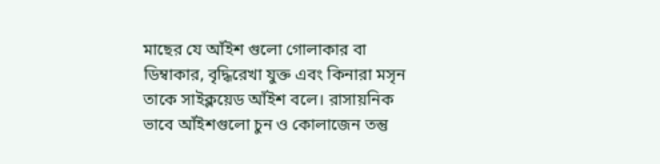মাছের যে আঁইশ গুলো গোলাকার বা ডিম্বাকার, বৃদ্ধিরেখা যুক্ত এবং কিনারা মসৃন তাকে সাইক্লয়েড আঁইশ বলে। রাসায়নিক ভাবে আঁইশগুলো চুন ও কোলাজেন তন্তু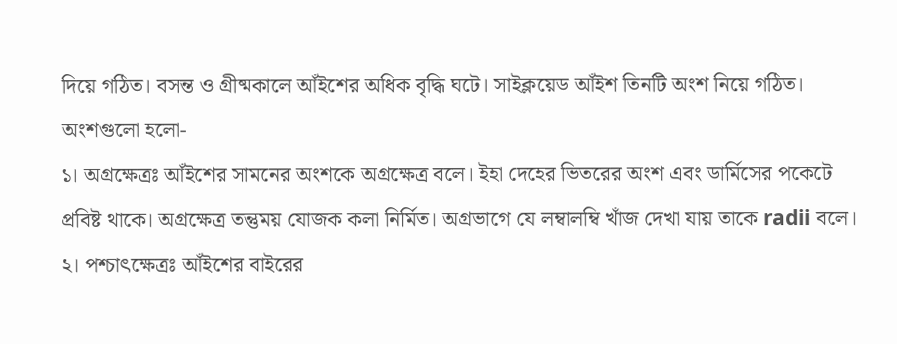দিয়ে গঠিত। বসন্ত ও গ্রীষ্মকালে আঁইশের অধিক বৃদ্ধি ঘটে। সাইক্লয়েড আঁইশ তিনটি অংশ নিয়ে গঠিত। অংশগুলো হলো-
১। অগ্রক্ষেত্রঃ আঁইশের সামনের অংশকে অগ্রক্ষেত্র বলে। ইহা দেহের ভিতরের অংশ এবং ডার্মিসের পকেটে প্রবিষ্ট থাকে। অগ্রক্ষেত্র তন্তুময় যোজক কলা নির্মিত। অগ্রভাগে যে লম্বালম্বি খাঁজ দেখা যায় তাকে radii বলে।
২। পশ্চাৎক্ষেত্রঃ আঁইশের বাইরের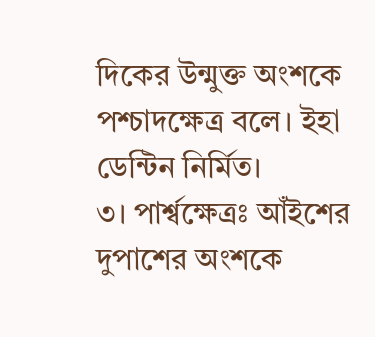দিকের উন্মুক্ত অংশকে পশ্চাদক্ষেত্র বলে। ইহা ডেন্টিন নির্মিত।
৩। পার্শ্বক্ষেত্রঃ আঁইশের দুপাশের অংশকে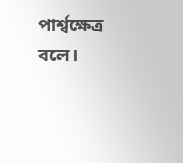পার্শ্বক্ষেত্র বলে।